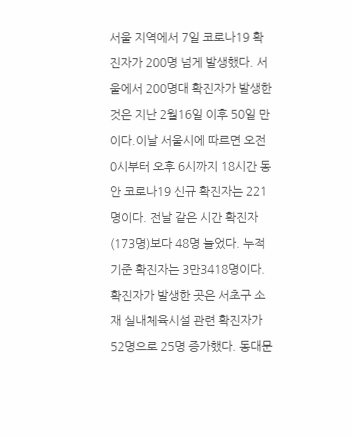서울 지역에서 7일 코로나19 확진자가 200명 넘게 발생했다. 서울에서 200명대 확진자가 발생한 것은 지난 2월16일 이후 50일 만이다.이날 서울시에 따르면 오전 0시부터 오후 6시까지 18시간 동안 코로나19 신규 확진자는 221명이다. 전날 같은 시간 확진자(173명)보다 48명 늘었다. 누적 기준 확진자는 3만3418명이다. 확진자가 발생한 곳은 서초구 소재 실내체육시설 관련 확진자가 52명으로 25명 증가했다. 동대문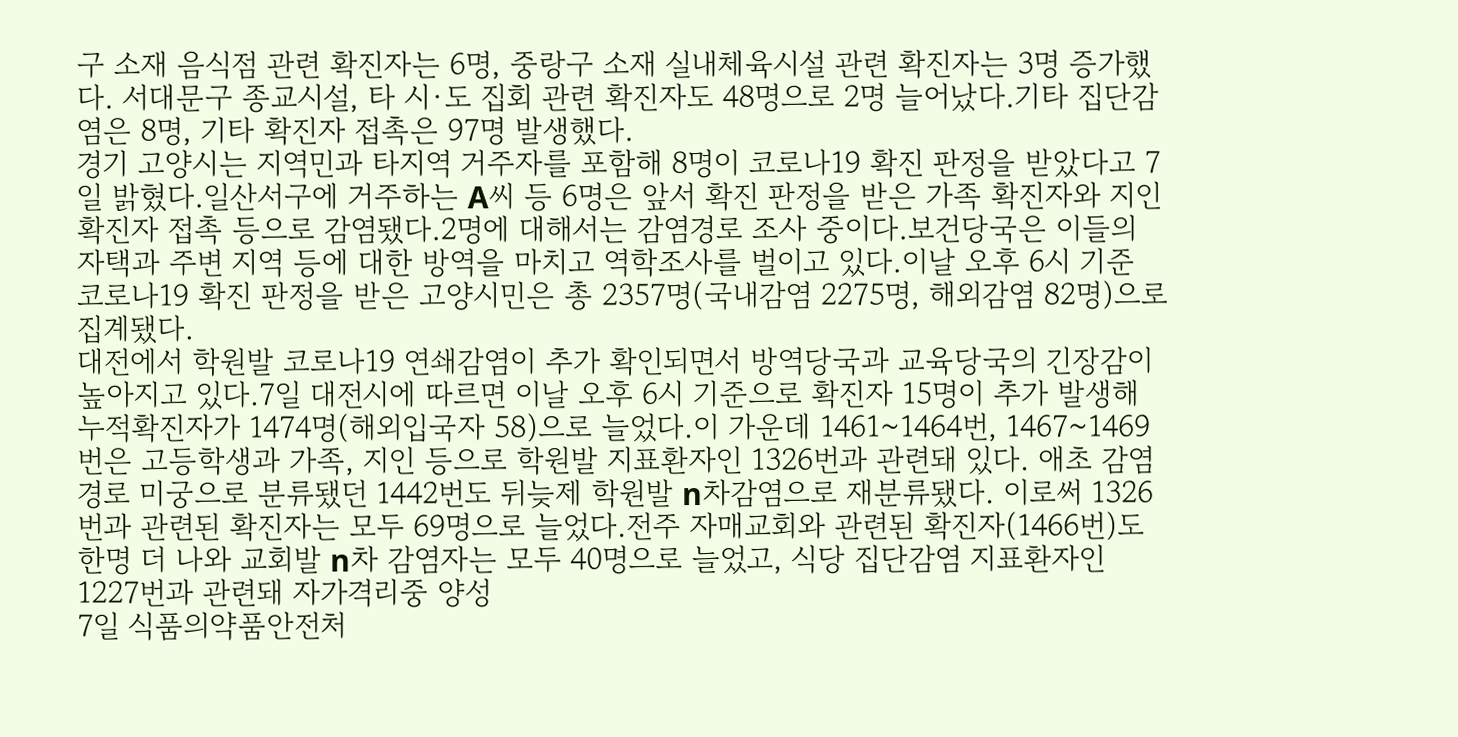구 소재 음식점 관련 확진자는 6명, 중랑구 소재 실내체육시설 관련 확진자는 3명 증가했다. 서대문구 종교시설, 타 시·도 집회 관련 확진자도 48명으로 2명 늘어났다.기타 집단감염은 8명, 기타 확진자 접촉은 97명 발생했다.
경기 고양시는 지역민과 타지역 거주자를 포함해 8명이 코로나19 확진 판정을 받았다고 7일 밝혔다.일산서구에 거주하는 A씨 등 6명은 앞서 확진 판정을 받은 가족 확진자와 지인 확진자 접촉 등으로 감염됐다.2명에 대해서는 감염경로 조사 중이다.보건당국은 이들의 자택과 주변 지역 등에 대한 방역을 마치고 역학조사를 벌이고 있다.이날 오후 6시 기준 코로나19 확진 판정을 받은 고양시민은 총 2357명(국내감염 2275명, 해외감염 82명)으로 집계됐다.
대전에서 학원발 코로나19 연쇄감염이 추가 확인되면서 방역당국과 교육당국의 긴장감이 높아지고 있다.7일 대전시에 따르면 이날 오후 6시 기준으로 확진자 15명이 추가 발생해 누적확진자가 1474명(해외입국자 58)으로 늘었다.이 가운데 1461~1464번, 1467~1469번은 고등학생과 가족, 지인 등으로 학원발 지표환자인 1326번과 관련돼 있다. 애초 감염경로 미궁으로 분류됐던 1442번도 뒤늦제 학원발 n차감염으로 재분류됐다. 이로써 1326번과 관련된 확진자는 모두 69명으로 늘었다.전주 자매교회와 관련된 확진자(1466번)도 한명 더 나와 교회발 n차 감염자는 모두 40명으로 늘었고, 식당 집단감염 지표환자인 1227번과 관련돼 자가격리중 양성
7일 식품의약품안전처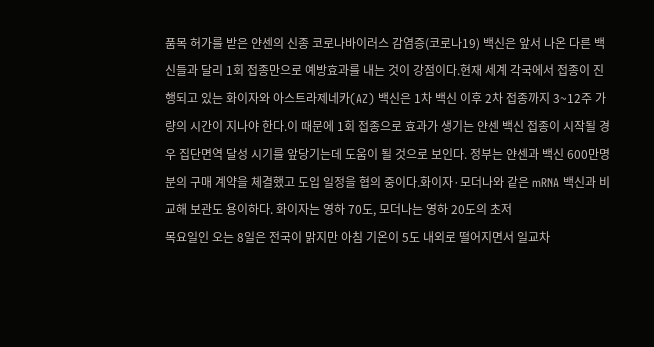품목 허가를 받은 얀센의 신종 코로나바이러스 감염증(코로나19) 백신은 앞서 나온 다른 백신들과 달리 1회 접종만으로 예방효과를 내는 것이 강점이다.현재 세계 각국에서 접종이 진행되고 있는 화이자와 아스트라제네카(AZ) 백신은 1차 백신 이후 2차 접종까지 3~12주 가량의 시간이 지나야 한다.이 때문에 1회 접종으로 효과가 생기는 얀센 백신 접종이 시작될 경우 집단면역 달성 시기를 앞당기는데 도움이 될 것으로 보인다. 정부는 얀센과 백신 600만명 분의 구매 계약을 체결했고 도입 일정을 협의 중이다.화이자·모더나와 같은 mRNA 백신과 비교해 보관도 용이하다. 화이자는 영하 70도, 모더나는 영하 20도의 초저
목요일인 오는 8일은 전국이 맑지만 아침 기온이 5도 내외로 떨어지면서 일교차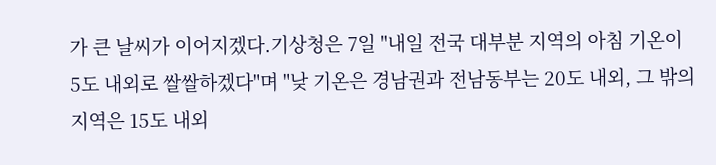가 큰 날씨가 이어지겠다.기상청은 7일 "내일 전국 대부분 지역의 아침 기온이 5도 내외로 쌀쌀하겠다"며 "낮 기온은 경남권과 전남동부는 20도 내외, 그 밖의 지역은 15도 내외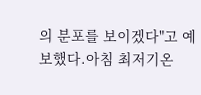의 분포를 보이겠다"고 예보했다.아침 최저기온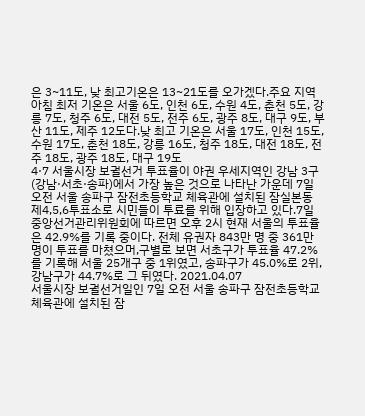은 3~11도, 낮 최고기온은 13~21도를 오가겠다.주요 지역 아침 최저 기온은 서울 6도, 인천 6도, 수원 4도, 춘천 5도, 강릉 7도, 청주 6도, 대전 5도, 전주 6도, 광주 8도, 대구 9도, 부산 11도, 제주 12도다.낮 최고 기온은 서울 17도, 인천 15도, 수원 17도, 춘천 18도, 강릉 16도, 청주 18도, 대전 18도, 전주 18도, 광주 18도, 대구 19도
4·7 서울시장 보궐선거 투표율이 야권 우세지역인 강남 3구(강남·서초·송파)에서 가장 높은 것으로 나타난 가운데 7일 오전 서울 송파구 잠전초등학교 체육관에 설치된 잠실본동 제4,5,6투표소로 시민들이 투료를 위해 입장하고 있다.7일 중앙선거관리위원회에 따르면 오후 2시 현재 서울의 투표율은 42.9%를 기록 중이다. 전체 유권자 843만 명 중 361만 명이 투표를 마쳤으머,구별로 보면 서초구가 투표율 47.2%를 기록해 서울 25개구 중 1위였고, 송파구가 45.0%로 2위, 강남구가 44.7%로 그 뒤였다. 2021.04.07
서울시장 보궐선거일인 7일 오전 서울 송파구 잠전초등학교 체육관에 설치된 잠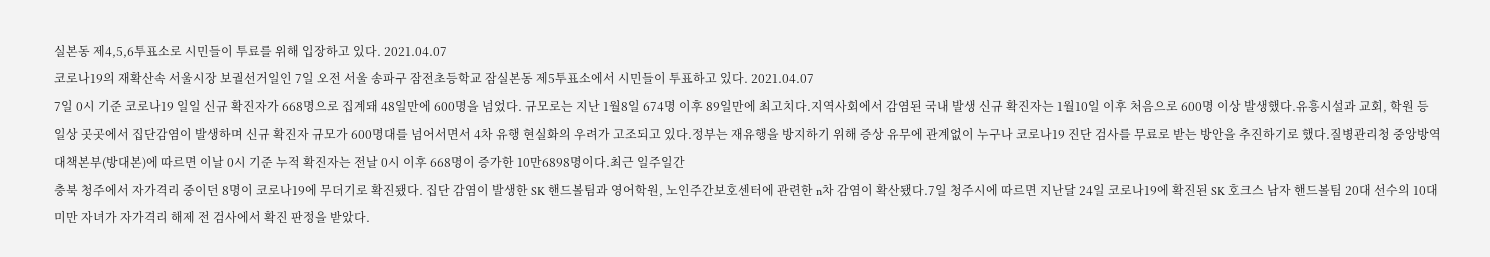실본동 제4,5,6투표소로 시민들이 투료를 위해 입장하고 있다. 2021.04.07
코로나19의 재확산속 서울시장 보궐선거일인 7일 오전 서울 송파구 잠전초등학교 잠실본동 제5투표소에서 시민들이 투표하고 있다. 2021.04.07
7일 0시 기준 코로나19 일일 신규 확진자가 668명으로 집계돼 48일만에 600명을 넘었다. 규모로는 지난 1월8일 674명 이후 89일만에 최고치다.지역사회에서 감염된 국내 발생 신규 확진자는 1월10일 이후 처음으로 600명 이상 발생했다.유흥시설과 교회, 학원 등 일상 곳곳에서 집단감염이 발생하며 신규 확진자 규모가 600명대를 넘어서면서 4차 유행 현실화의 우려가 고조되고 있다.정부는 재유행을 방지하기 위해 증상 유무에 관계없이 누구나 코로나19 진단 검사를 무료로 받는 방안을 추진하기로 했다.질병관리청 중앙방역대책본부(방대본)에 따르면 이날 0시 기준 누적 확진자는 전날 0시 이후 668명이 증가한 10만6898명이다.최근 일주일간
충북 청주에서 자가격리 중이던 8명이 코로나19에 무더기로 확진됐다. 집단 감염이 발생한 SK 핸드볼팀과 영어학원, 노인주간보호센터에 관련한 n차 감염이 확산됐다.7일 청주시에 따르면 지난달 24일 코로나19에 확진된 SK 호크스 남자 핸드볼팀 20대 선수의 10대 미만 자녀가 자가격리 해제 전 검사에서 확진 판정을 받았다.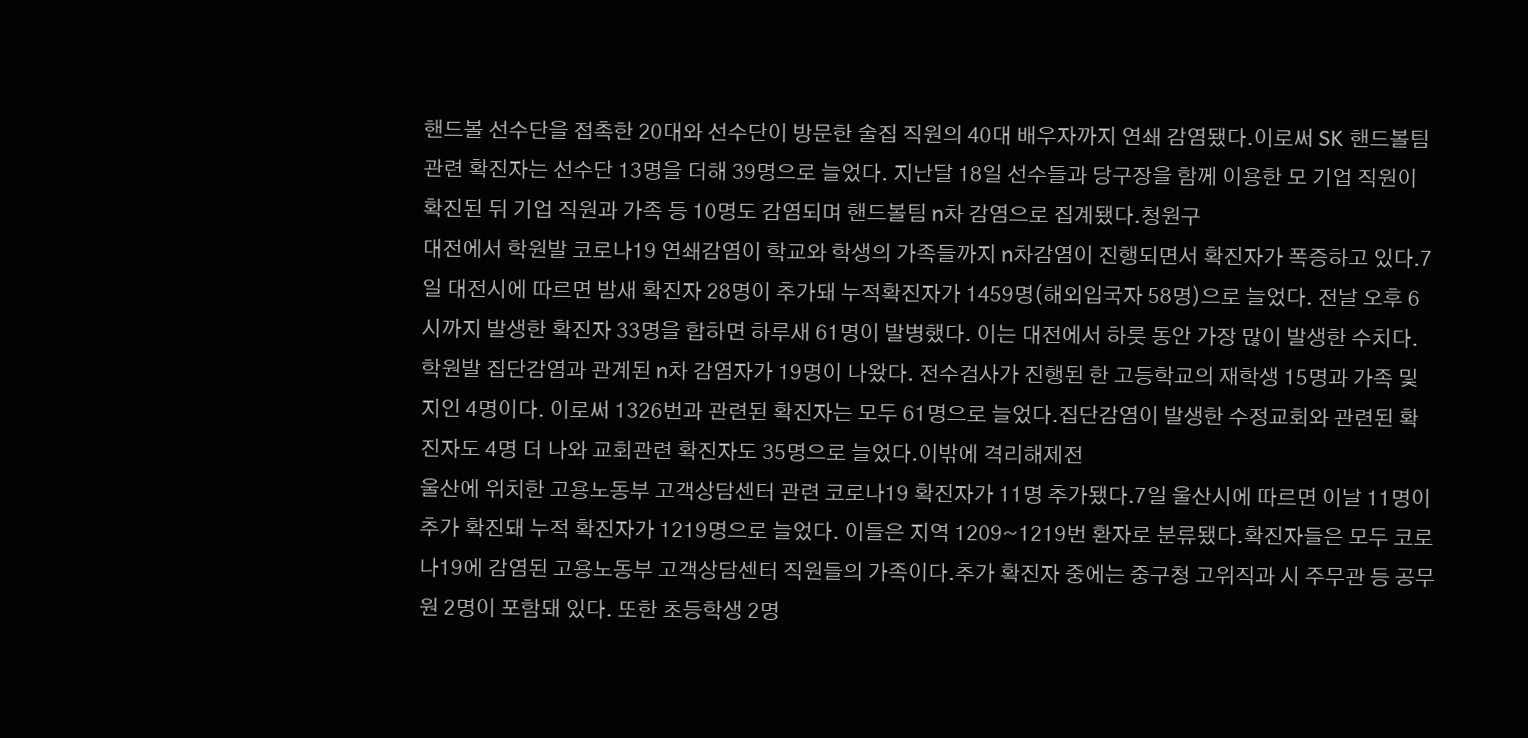핸드볼 선수단을 접촉한 20대와 선수단이 방문한 술집 직원의 40대 배우자까지 연쇄 감염됐다.이로써 SK 핸드볼팀 관련 확진자는 선수단 13명을 더해 39명으로 늘었다. 지난달 18일 선수들과 당구장을 함께 이용한 모 기업 직원이 확진된 뒤 기업 직원과 가족 등 10명도 감염되며 핸드볼팀 n차 감염으로 집계됐다.청원구
대전에서 학원발 코로나19 연쇄감염이 학교와 학생의 가족들까지 n차감염이 진행되면서 확진자가 폭증하고 있다.7일 대전시에 따르면 밤새 확진자 28명이 추가돼 누적확진자가 1459명(해외입국자 58명)으로 늘었다. 전날 오후 6시까지 발생한 확진자 33명을 합하면 하루새 61명이 발병했다. 이는 대전에서 하룻 동안 가장 많이 발생한 수치다.학원발 집단감염과 관계된 n차 감염자가 19명이 나왔다. 전수검사가 진행된 한 고등학교의 재학생 15명과 가족 및 지인 4명이다. 이로써 1326번과 관련된 확진자는 모두 61명으로 늘었다.집단감염이 발생한 수정교회와 관련된 확진자도 4명 더 나와 교회관련 확진자도 35명으로 늘었다.이밖에 격리해제전
울산에 위치한 고용노동부 고객상담센터 관련 코로나19 확진자가 11명 추가됐다.7일 울산시에 따르면 이날 11명이 추가 확진돼 누적 확진자가 1219명으로 늘었다. 이들은 지역 1209~1219번 환자로 분류됐다.확진자들은 모두 코로나19에 감염된 고용노동부 고객상담센터 직원들의 가족이다.추가 확진자 중에는 중구청 고위직과 시 주무관 등 공무원 2명이 포함돼 있다. 또한 초등학생 2명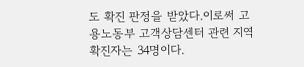도 확진 판정을 받았다.이로써 고용노동부 고객상담센터 관련 지역 확진자는 34명이다.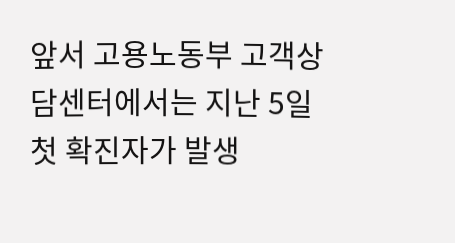앞서 고용노동부 고객상담센터에서는 지난 5일 첫 확진자가 발생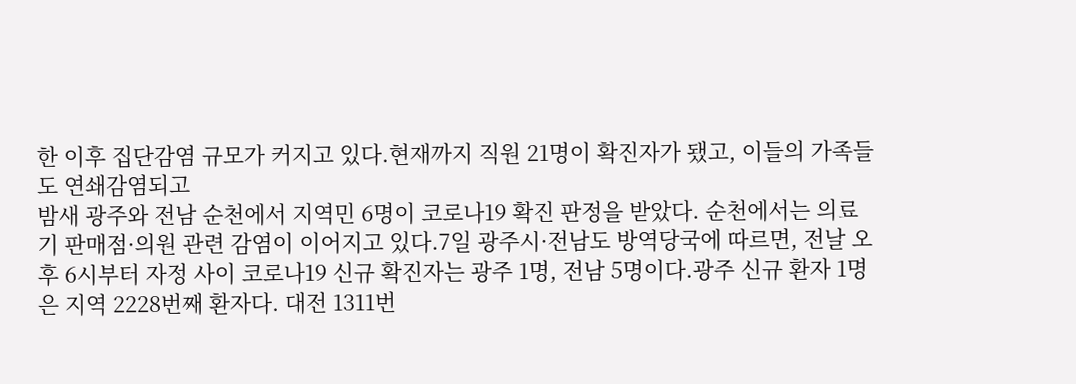한 이후 집단감염 규모가 커지고 있다.현재까지 직원 21명이 확진자가 됐고, 이들의 가족들도 연쇄감염되고
밤새 광주와 전남 순천에서 지역민 6명이 코로나19 확진 판정을 받았다. 순천에서는 의료기 판매점·의원 관련 감염이 이어지고 있다.7일 광주시·전남도 방역당국에 따르면, 전날 오후 6시부터 자정 사이 코로나19 신규 확진자는 광주 1명, 전남 5명이다.광주 신규 환자 1명은 지역 2228번째 환자다. 대전 1311번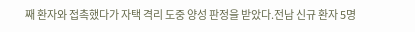째 환자와 접촉했다가 자택 격리 도중 양성 판정을 받았다.전남 신규 환자 5명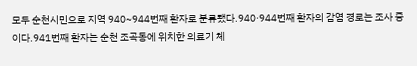모두 순천시민으로 지역 940~944번째 환자로 분류됐다.940·944번째 환자의 감염 경로는 조사 중이다.941번째 환자는 순천 조곡동에 위치한 의료기 체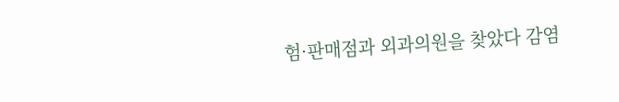험·판매점과 외과의원을 찾았다 감염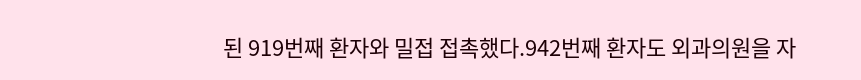된 919번째 환자와 밀접 접촉했다.942번째 환자도 외과의원을 자